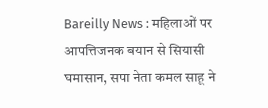Bareilly News : महिलाओं पर आपत्तिजनक बयान से सियासी घमासान, सपा नेता कमल साहू ने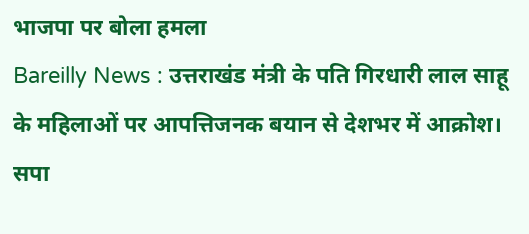भाजपा पर बोला हमला
Bareilly News : उत्तराखंड मंत्री के पति गिरधारी लाल साहू के महिलाओं पर आपत्तिजनक बयान से देशभर में आक्रोश। सपा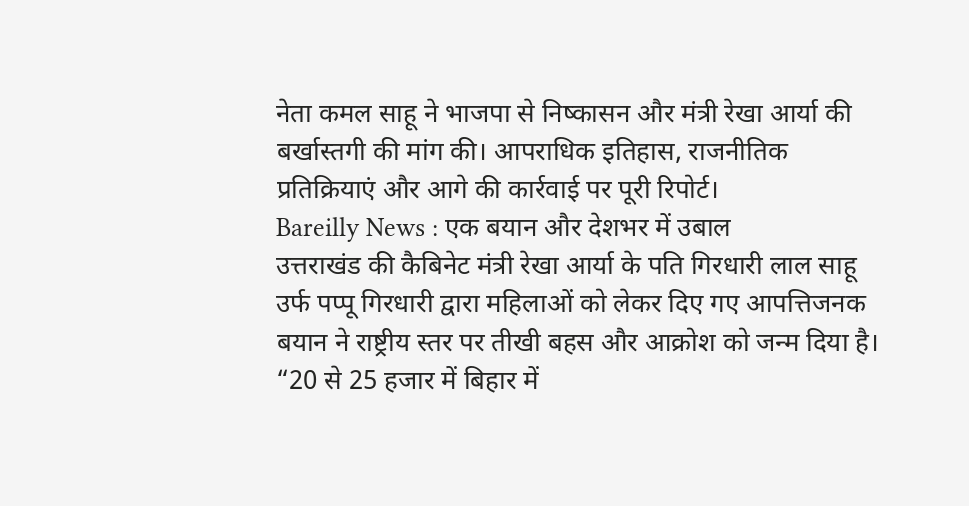नेता कमल साहू ने भाजपा से निष्कासन और मंत्री रेखा आर्या की बर्खास्तगी की मांग की। आपराधिक इतिहास, राजनीतिक प्रतिक्रियाएं और आगे की कार्रवाई पर पूरी रिपोर्ट।
Bareilly News : एक बयान और देशभर में उबाल
उत्तराखंड की कैबिनेट मंत्री रेखा आर्या के पति गिरधारी लाल साहू उर्फ पप्पू गिरधारी द्वारा महिलाओं को लेकर दिए गए आपत्तिजनक बयान ने राष्ट्रीय स्तर पर तीखी बहस और आक्रोश को जन्म दिया है। “20 से 25 हजार में बिहार में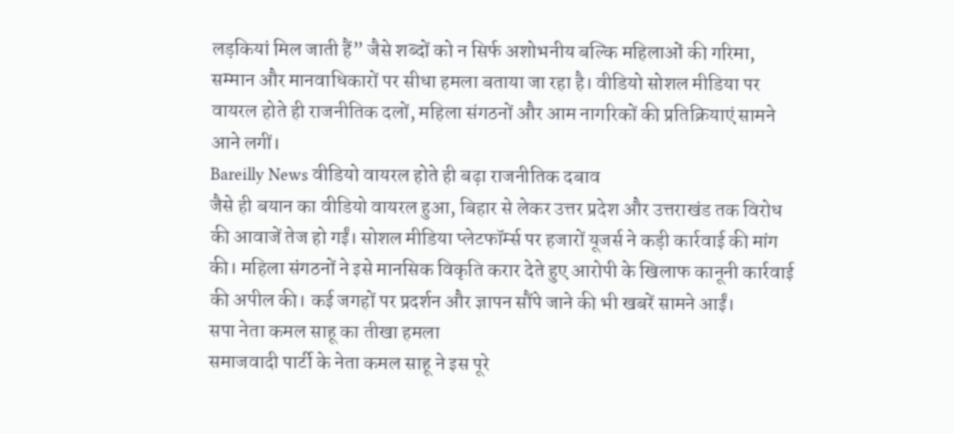लड़कियां मिल जाती हैं” जैसे शब्दों को न सिर्फ अशोभनीय बल्कि महिलाओं की गरिमा, सम्मान और मानवाधिकारों पर सीधा हमला बताया जा रहा है। वीडियो सोशल मीडिया पर वायरल होते ही राजनीतिक दलों, महिला संगठनों और आम नागरिकों की प्रतिक्रियाएं सामने आने लगीं।
Bareilly News वीडियो वायरल होते ही बढ़ा राजनीतिक दबाव
जैसे ही बयान का वीडियो वायरल हुआ, बिहार से लेकर उत्तर प्रदेश और उत्तराखंड तक विरोध की आवाजें तेज हो गईं। सोशल मीडिया प्लेटफॉर्म्स पर हजारों यूजर्स ने कड़ी कार्रवाई की मांग की। महिला संगठनों ने इसे मानसिक विकृति करार देते हुए आरोपी के खिलाफ कानूनी कार्रवाई की अपील की। कई जगहों पर प्रदर्शन और ज्ञापन सौंपे जाने की भी खबरें सामने आईं।
सपा नेता कमल साहू का तीखा हमला
समाजवादी पार्टी के नेता कमल साहू ने इस पूरे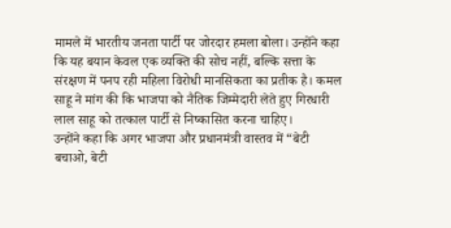मामले में भारतीय जनता पार्टी पर जोरदार हमला बोला। उन्होंने कहा कि यह बयान केवल एक व्यक्ति की सोच नहीं, बल्कि सत्ता के संरक्षण में पनप रही महिला विरोधी मानसिकता का प्रतीक है। कमल साहू ने मांग की कि भाजपा को नैतिक जिम्मेदारी लेते हुए गिरधारी लाल साहू को तत्काल पार्टी से निष्कासित करना चाहिए।
उन्होंने कहा कि अगर भाजपा और प्रधानमंत्री वास्तव में “बेटी बचाओ, बेटी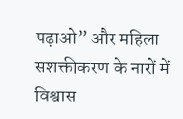पढ़ाओ” और महिला सशक्तीकरण के नारों में विश्वास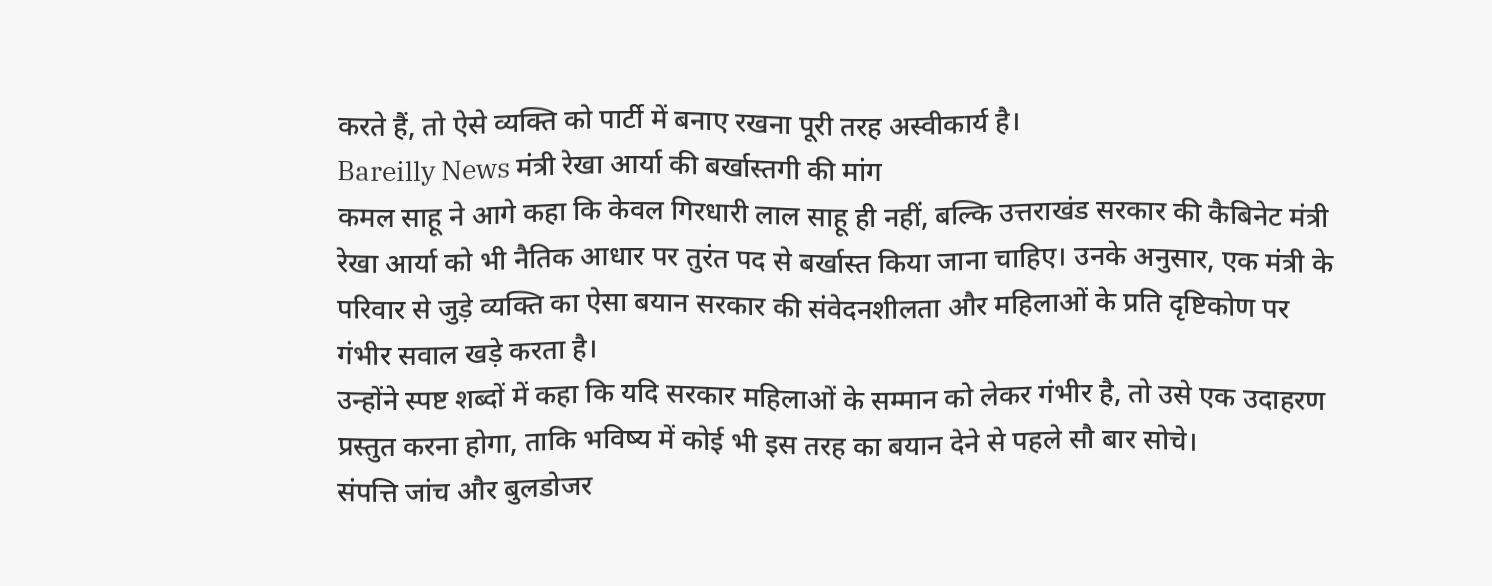करते हैं, तो ऐसे व्यक्ति को पार्टी में बनाए रखना पूरी तरह अस्वीकार्य है।
Bareilly News मंत्री रेखा आर्या की बर्खास्तगी की मांग
कमल साहू ने आगे कहा कि केवल गिरधारी लाल साहू ही नहीं, बल्कि उत्तराखंड सरकार की कैबिनेट मंत्री रेखा आर्या को भी नैतिक आधार पर तुरंत पद से बर्खास्त किया जाना चाहिए। उनके अनुसार, एक मंत्री के परिवार से जुड़े व्यक्ति का ऐसा बयान सरकार की संवेदनशीलता और महिलाओं के प्रति दृष्टिकोण पर गंभीर सवाल खड़े करता है।
उन्होंने स्पष्ट शब्दों में कहा कि यदि सरकार महिलाओं के सम्मान को लेकर गंभीर है, तो उसे एक उदाहरण प्रस्तुत करना होगा, ताकि भविष्य में कोई भी इस तरह का बयान देने से पहले सौ बार सोचे।
संपत्ति जांच और बुलडोजर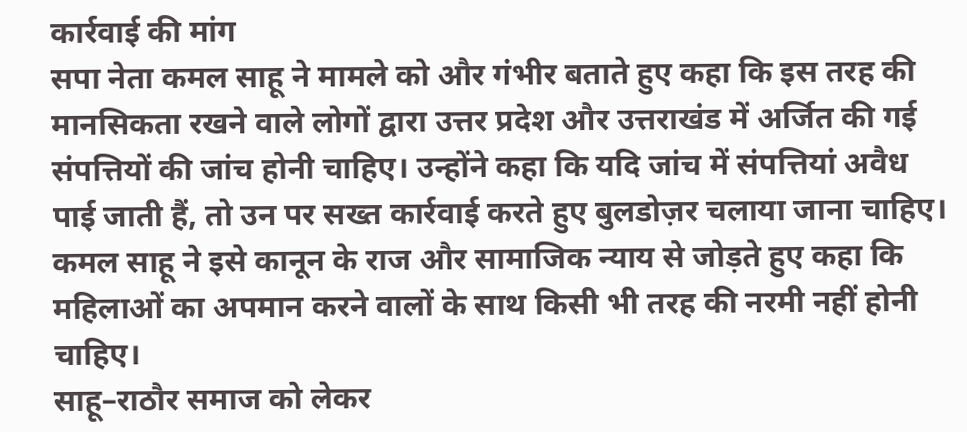कार्रवाई की मांग
सपा नेता कमल साहू ने मामले को और गंभीर बताते हुए कहा कि इस तरह की मानसिकता रखने वाले लोगों द्वारा उत्तर प्रदेश और उत्तराखंड में अर्जित की गई संपत्तियों की जांच होनी चाहिए। उन्होंने कहा कि यदि जांच में संपत्तियां अवैध पाई जाती हैं, तो उन पर सख्त कार्रवाई करते हुए बुलडोज़र चलाया जाना चाहिए।
कमल साहू ने इसे कानून के राज और सामाजिक न्याय से जोड़ते हुए कहा कि महिलाओं का अपमान करने वालों के साथ किसी भी तरह की नरमी नहीं होनी चाहिए।
साहू–राठौर समाज को लेकर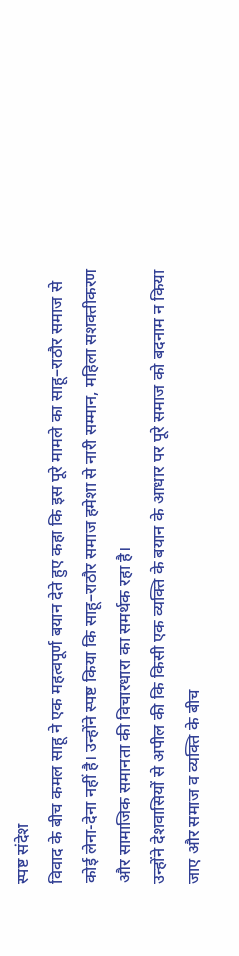स्पष्ट संदेश
विवाद के बीच कमल साहू ने एक महत्वपूर्ण बयान देते हुए कहा कि इस पूरे मामले का साहू–राठौर समाज से कोई लेना-देना नहीं है। उन्होंने स्पष्ट किया कि साहू–राठौर समाज हमेशा से नारी सम्मान, महिला सशक्तीकरण और सामाजिक समानता की विचारधारा का समर्थक रहा है।
उन्होंने देशवासियों से अपील की कि किसी एक व्यक्ति के बयान के आधार पर पूरे समाज को बदनाम न किया जाए और समाज व व्यक्ति के बीच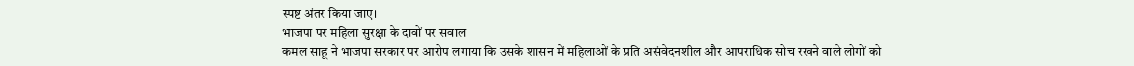स्पष्ट अंतर किया जाए।
भाजपा पर महिला सुरक्षा के दावों पर सवाल
कमल साहू ने भाजपा सरकार पर आरोप लगाया कि उसके शासन में महिलाओं के प्रति असंवेदनशील और आपराधिक सोच रखने वाले लोगों को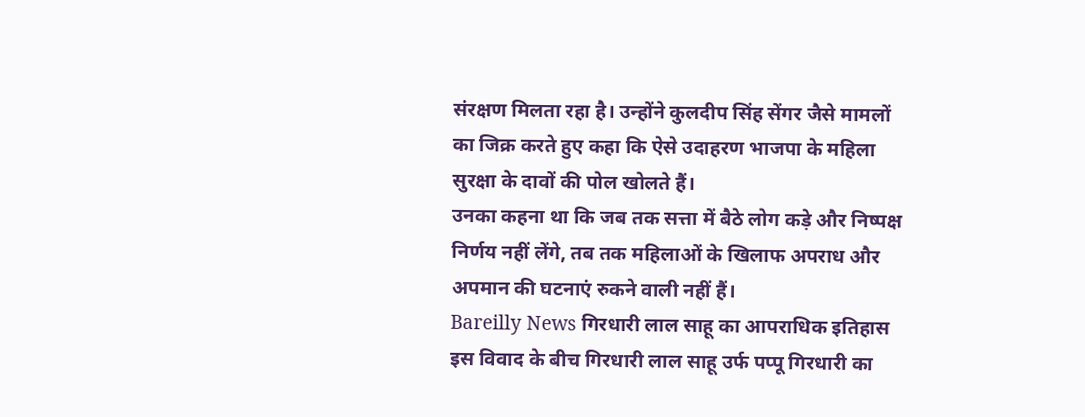संरक्षण मिलता रहा है। उन्होंने कुलदीप सिंह सेंगर जैसे मामलों का जिक्र करते हुए कहा कि ऐसे उदाहरण भाजपा के महिला सुरक्षा के दावों की पोल खोलते हैं।
उनका कहना था कि जब तक सत्ता में बैठे लोग कड़े और निष्पक्ष निर्णय नहीं लेंगे, तब तक महिलाओं के खिलाफ अपराध और अपमान की घटनाएं रुकने वाली नहीं हैं।
Bareilly News गिरधारी लाल साहू का आपराधिक इतिहास
इस विवाद के बीच गिरधारी लाल साहू उर्फ पप्पू गिरधारी का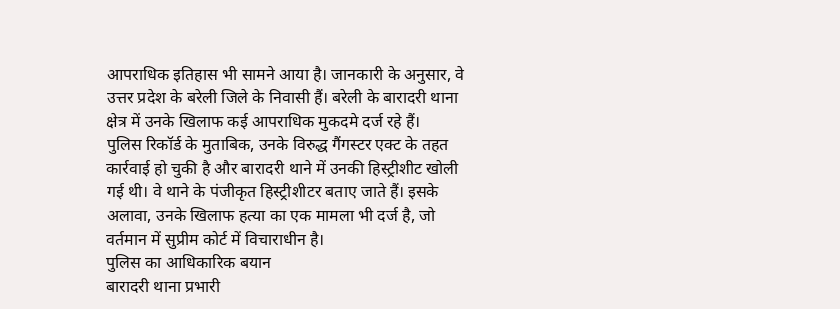आपराधिक इतिहास भी सामने आया है। जानकारी के अनुसार, वे उत्तर प्रदेश के बरेली जिले के निवासी हैं। बरेली के बारादरी थाना क्षेत्र में उनके खिलाफ कई आपराधिक मुकदमे दर्ज रहे हैं।
पुलिस रिकॉर्ड के मुताबिक, उनके विरुद्ध गैंगस्टर एक्ट के तहत कार्रवाई हो चुकी है और बारादरी थाने में उनकी हिस्ट्रीशीट खोली गई थी। वे थाने के पंजीकृत हिस्ट्रीशीटर बताए जाते हैं। इसके अलावा, उनके खिलाफ हत्या का एक मामला भी दर्ज है, जो वर्तमान में सुप्रीम कोर्ट में विचाराधीन है।
पुलिस का आधिकारिक बयान
बारादरी थाना प्रभारी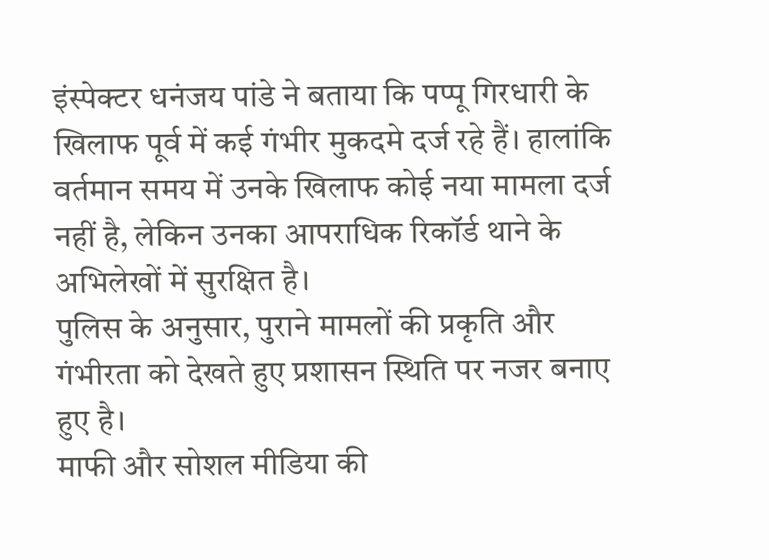इंस्पेक्टर धनंजय पांडे ने बताया कि पप्पू गिरधारी के खिलाफ पूर्व में कई गंभीर मुकदमे दर्ज रहे हैं। हालांकि वर्तमान समय में उनके खिलाफ कोई नया मामला दर्ज नहीं है, लेकिन उनका आपराधिक रिकॉर्ड थाने के अभिलेखों में सुरक्षित है।
पुलिस के अनुसार, पुराने मामलों की प्रकृति और गंभीरता को देखते हुए प्रशासन स्थिति पर नजर बनाए हुए है।
माफी और सोशल मीडिया की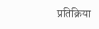प्रतिक्रिया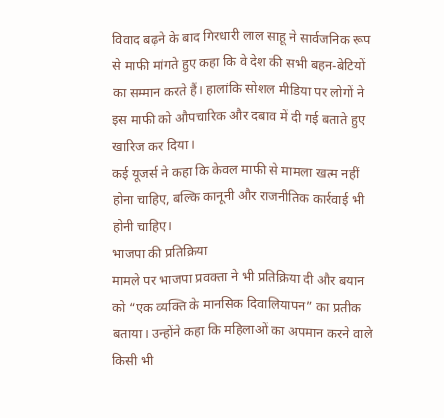विवाद बढ़ने के बाद गिरधारी लाल साहू ने सार्वजनिक रूप से माफी मांगते हुए कहा कि वे देश की सभी बहन-बेटियों का सम्मान करते हैं। हालांकि सोशल मीडिया पर लोगों ने इस माफी को औपचारिक और दबाव में दी गई बताते हुए खारिज कर दिया।
कई यूजर्स ने कहा कि केवल माफी से मामला खत्म नहीं होना चाहिए, बल्कि कानूनी और राजनीतिक कार्रवाई भी होनी चाहिए।
भाजपा की प्रतिक्रिया
मामले पर भाजपा प्रवक्ता ने भी प्रतिक्रिया दी और बयान को “एक व्यक्ति के मानसिक दिवालियापन” का प्रतीक बताया। उन्होंने कहा कि महिलाओं का अपमान करने वाले किसी भी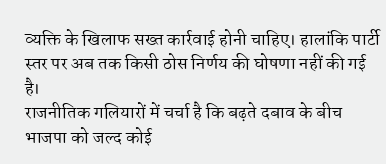व्यक्ति के खिलाफ सख्त कार्रवाई होनी चाहिए। हालांकि पार्टी स्तर पर अब तक किसी ठोस निर्णय की घोषणा नहीं की गई है।
राजनीतिक गलियारों में चर्चा है कि बढ़ते दबाव के बीच भाजपा को जल्द कोई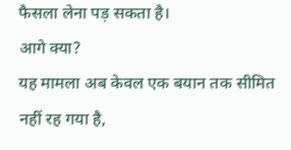फैसला लेना पड़ सकता है।
आगे क्या?
यह मामला अब केवल एक बयान तक सीमित नहीं रह गया है,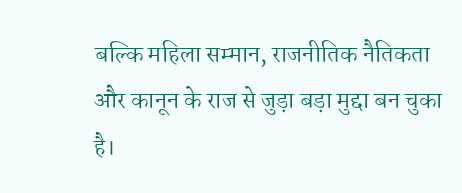बल्कि महिला सम्मान, राजनीतिक नैतिकता और कानून के राज से जुड़ा बड़ा मुद्दा बन चुका है।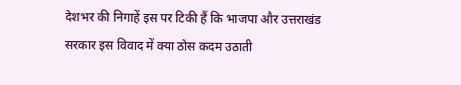देशभर की निगाहें इस पर टिकी हैं कि भाजपा और उत्तराखंड सरकार इस विवाद में क्या ठोस कदम उठाती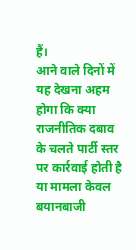हैं।
आने वाले दिनों में यह देखना अहम होगा कि क्या राजनीतिक दबाव के चलते पार्टी स्तर पर कार्रवाई होती है या मामला केवल बयानबाजी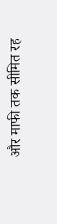और माफी तक सीमित रह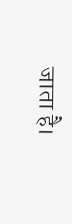जाता है।